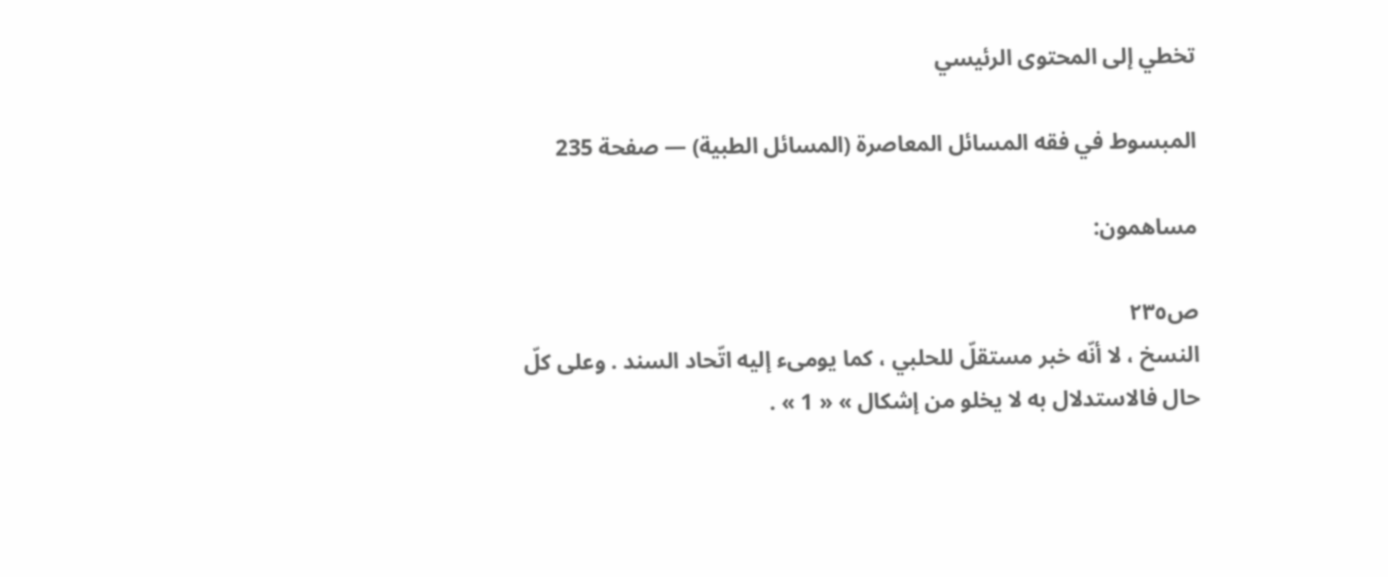تخطي إلى المحتوى الرئيسي

المبسوط في فقه المسائل المعاصرة (المسائل الطبية) — صفحة 235

مساهمون:

ص٢٣٥
النسخ ، لا أنّه خبر مستقلّ للحلبي ، كما يومىء إليه اتّحاد السند . وعلى كلّ حال فالاستدلال به لا يخلو من إشكال » « 1 » .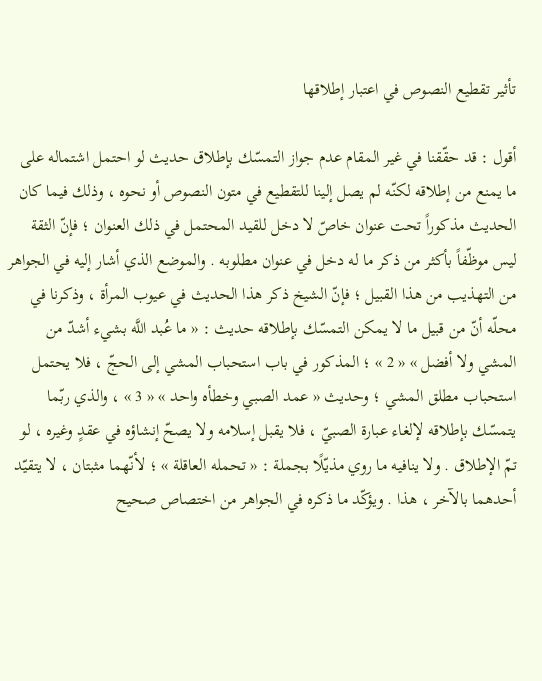تأثير تقطيع النصوص في اعتبار إطلاقها

أقول : قد حقّقنا في غير المقام عدم جواز التمسّك بإطلاق حديث لو احتمل اشتماله على ما يمنع من إطلاقه لكنّه لم يصل إلينا للتقطيع في متون النصوص أو نحوه ، وذلك فيما كان الحديث مذكوراً تحت عنوان خاصّ لا دخل للقيد المحتمل في ذلك العنوان ؛ فإنّ الثقة ليس موظّفاً بأكثر من ذكر ما له دخل في عنوان مطلوبه . والموضع الذي أشار إليه في الجواهر من التهذيب من هذا القبيل ؛ فإنّ الشيخ ذكر هذا الحديث في عيوب المرأة ، وذكرنا في محلّه أنّ من قبيل ما لا يمكن التمسّك بإطلاقه حديث : « ما عُبد اللَّه بشيء أشدّ من المشي ولا أفضل » « 2 » ؛ المذكور في باب استحباب المشي إلى الحجّ ، فلا يحتمل استحباب مطلق المشي ؛ وحديث « عمد الصبي وخطأه واحد » « 3 » ، والذي ربّما يتمسّك بإطلاقه لإلغاء عبارة الصبيّ ، فلا يقبل إسلامه ولا يصحّ إنشاؤه في عقدٍ وغيره ، لو تمّ الإطلاق . ولا ينافيه ما روي مذيّلًا بجملة : « تحمله العاقلة » ؛ لأنّهما مثبتان ، لا يتقيّد أحدهما بالآخر ، هذا . ويؤكّد ما ذكره في الجواهر من اختصاص صحيح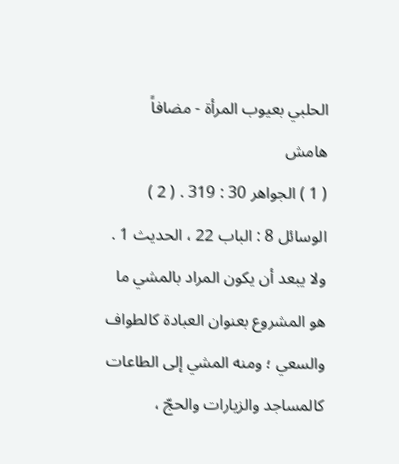الحلبي بعيوب المرأة - مضافاً
هامش
( 1 ) الجواهر 30 : 319 . ( 2 ) الوسائل 8 : الباب 22 ، الحديث 1 . ولا يبعد أن يكون المراد بالمشي ما هو المشروع بعنوان العبادة كالطواف والسعي ؛ ومنه المشي إلى الطاعات كالمساجد والزيارات والحجّ ،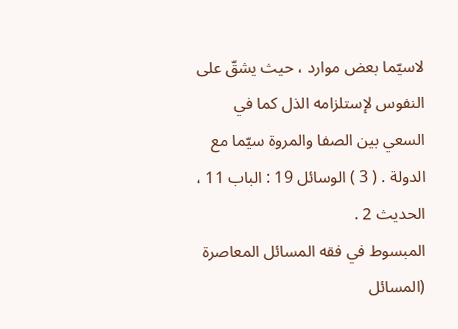لاسيّما بعض موارد ، حيث يشقّ على النفوس لإستلزامه الذل كما في السعي بين الصفا والمروة سيّما مع الدولة . ( 3 ) الوسائل 19 : الباب 11 ، الحديث 2 .
المبسوط في فقه المسائل المعاصرة (المسائل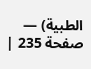الطبية) — صفحة 235 |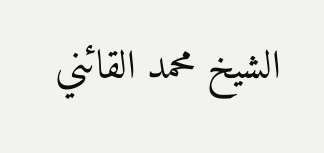الشيخ محمد القائني